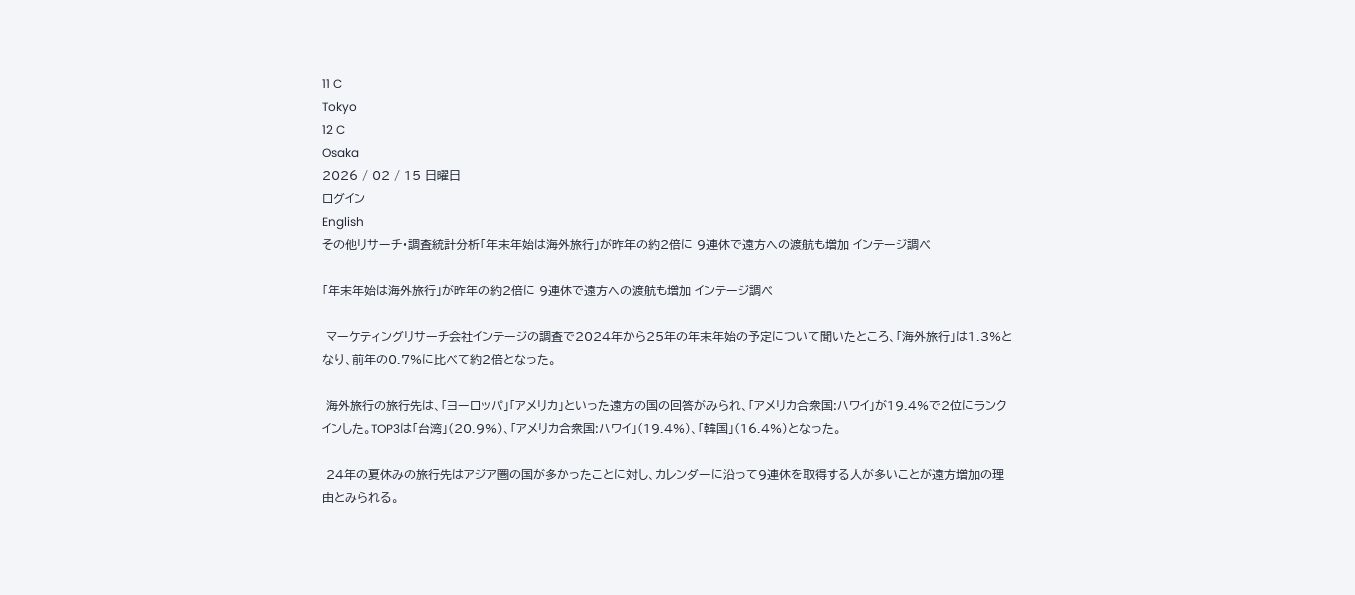11 C
Tokyo
12 C
Osaka
2026 / 02 / 15 日曜日
ログイン
English
その他リサーチ・調査統計分析「年末年始は海外旅行」が昨年の約2倍に 9連休で遠方への渡航も増加 インテージ調べ

「年末年始は海外旅行」が昨年の約2倍に 9連休で遠方への渡航も増加 インテージ調べ

 マーケティングリサーチ会社インテージの調査で2024年から25年の年末年始の予定について聞いたところ、「海外旅行」は1.3%となり、前年の0.7%に比べて約2倍となった。

 海外旅行の旅行先は、「ヨーロッパ」「アメリカ」といった遠方の国の回答がみられ、「アメリカ合衆国:ハワイ」が19.4%で2位にランクインした。TOP3は「台湾」(20.9%)、「アメリカ合衆国:ハワイ」(19.4%)、「韓国」(16.4%)となった。

 24年の夏休みの旅行先はアジア圏の国が多かったことに対し、カレンダーに沿って9連休を取得する人が多いことが遠方増加の理由とみられる。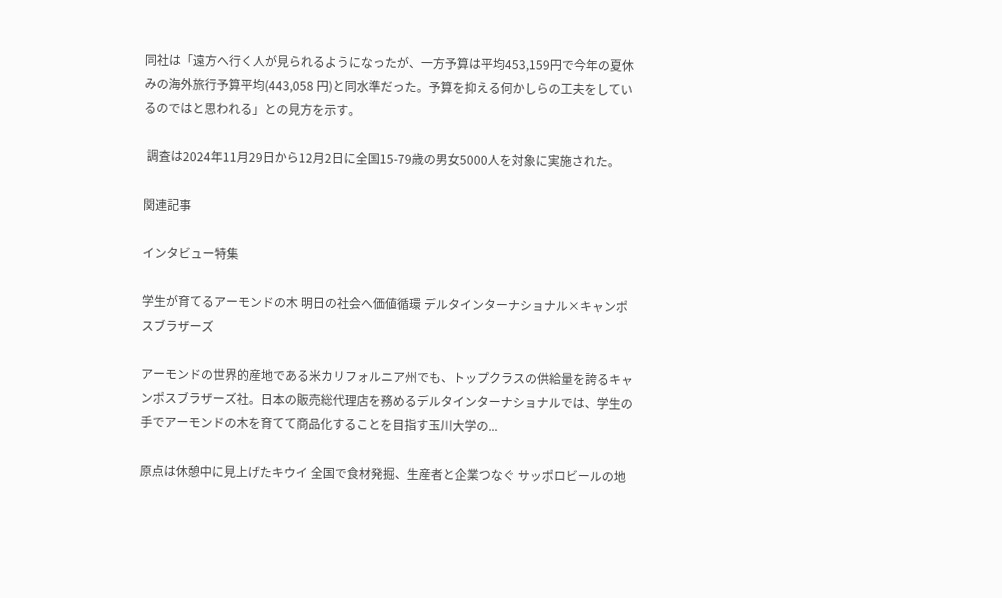同社は「遠方へ行く人が見られるようになったが、一方予算は平均453,159円で今年の夏休みの海外旅行予算平均(443,058 円)と同水準だった。予算を抑える何かしらの工夫をしているのではと思われる」との見方を示す。

 調査は2024年11月29日から12月2日に全国15-79歳の男女5000人を対象に実施された。

関連記事

インタビュー特集

学生が育てるアーモンドの木 明日の社会へ価値循環 デルタインターナショナル×キャンポスブラザーズ

アーモンドの世界的産地である米カリフォルニア州でも、トップクラスの供給量を誇るキャンポスブラザーズ社。日本の販売総代理店を務めるデルタインターナショナルでは、学生の手でアーモンドの木を育てて商品化することを目指す玉川大学の...

原点は休憩中に見上げたキウイ 全国で食材発掘、生産者と企業つなぐ サッポロビールの地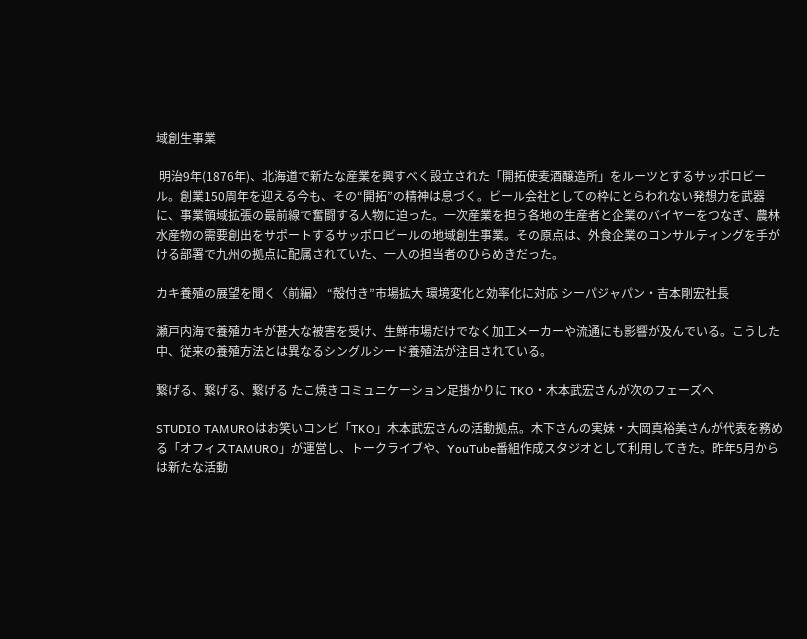域創生事業

 明治9年(1876年)、北海道で新たな産業を興すべく設立された「開拓使麦酒醸造所」をルーツとするサッポロビール。創業150周年を迎える今も、その“開拓”の精神は息づく。ビール会社としての枠にとらわれない発想力を武器に、事業領域拡張の最前線で奮闘する人物に迫った。一次産業を担う各地の生産者と企業のバイヤーをつなぎ、農林水産物の需要創出をサポートするサッポロビールの地域創生事業。その原点は、外食企業のコンサルティングを手がける部署で九州の拠点に配属されていた、一人の担当者のひらめきだった。

カキ養殖の展望を聞く〈前編〉 “殻付き”市場拡大 環境変化と効率化に対応 シーパジャパン・吉本剛宏社長

瀬戸内海で養殖カキが甚大な被害を受け、生鮮市場だけでなく加工メーカーや流通にも影響が及んでいる。こうした中、従来の養殖方法とは異なるシングルシード養殖法が注目されている。

繋げる、繋げる、繋げる たこ焼きコミュニケーション足掛かりに TKO・木本武宏さんが次のフェーズへ

STUDIO TAMUROはお笑いコンビ「TKO」木本武宏さんの活動拠点。木下さんの実妹・大岡真裕美さんが代表を務める「オフィスTAMURO」が運営し、トークライブや、YouTube番組作成スタジオとして利用してきた。昨年5月からは新たな活動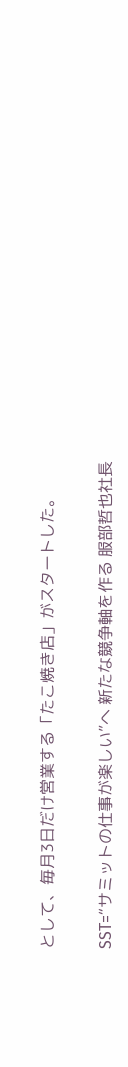として、毎月3日だけ営業する「たこ焼き店」がスタートした。

SST=“サミットの仕事が楽しい”へ 新たな競争軸を作る 服部哲也社長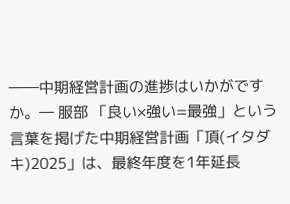――中期経営計画の進捗はいかがですか。― 服部 「良い×強い=最強」という言葉を掲げた中期経営計画「頂(イタダキ)2025」は、最終年度を1年延長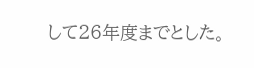して26年度までとした。